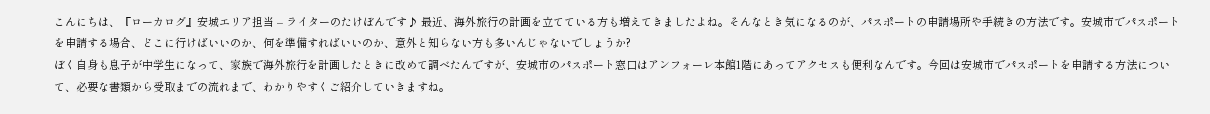こんにちは、『ローカログ』安城エリア担当 – ライターのたけぼんです♪ 最近、海外旅行の計画を立てている方も増えてきましたよね。そんなとき気になるのが、パスポートの申請場所や手続きの方法です。安城市でパスポートを申請する場合、どこに行けばいいのか、何を準備すればいいのか、意外と知らない方も多いんじゃないでしょうか?
ぼく自身も息子が中学生になって、家族で海外旅行を計画したときに改めて調べたんですが、安城市のパスポート窓口はアンフォーレ本館1階にあってアクセスも便利なんです。今回は安城市でパスポートを申請する方法について、必要な書類から受取までの流れまで、わかりやすくご紹介していきますね。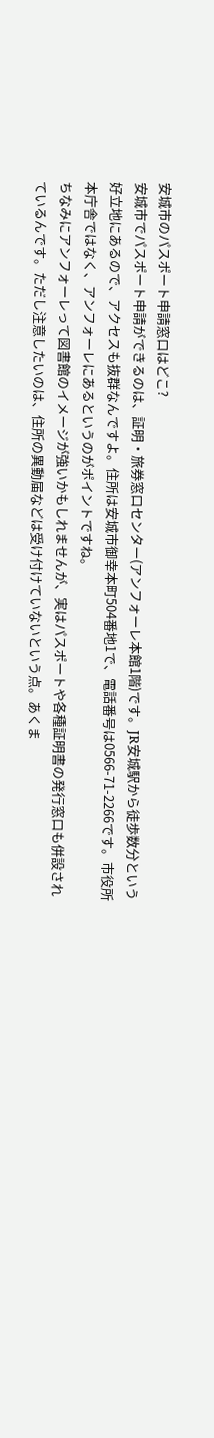安城市のパスポート申請窓口はどこ?
安城市でパスポート申請ができるのは、証明・旅券窓口センター(アンフォーレ本館1階)です。JR安城駅から徒歩数分という好立地にあるので、アクセスも抜群なんですよ。住所は安城市御幸本町504番地1で、電話番号は0566-71-2266です。市役所本庁舎ではなく、アンフォーレにあるというのがポイントですね。
ちなみにアンフォーレって図書館のイメージが強いかもしれませんが、実はパスポートや各種証明書の発行窓口も併設されているんです。ただし注意したいのは、住所の異動届などは受け付けていないという点。あくま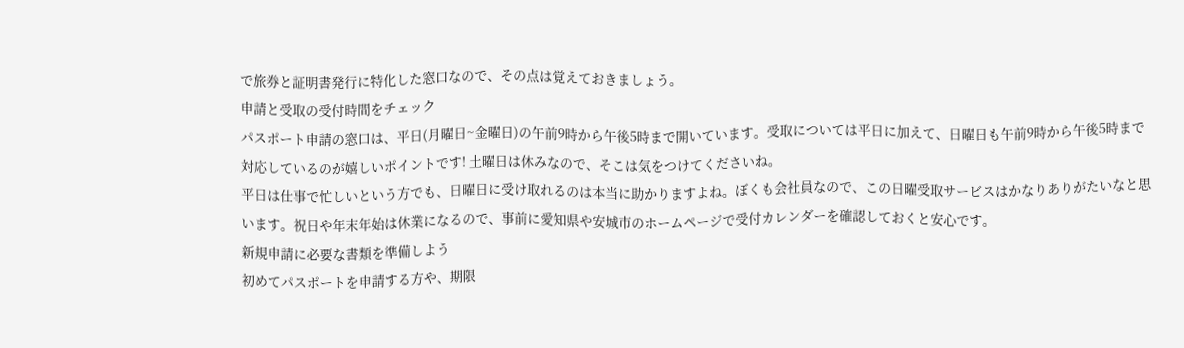で旅券と証明書発行に特化した窓口なので、その点は覚えておきましょう。
申請と受取の受付時間をチェック
パスポート申請の窓口は、平日(月曜日~金曜日)の午前9時から午後5時まで開いています。受取については平日に加えて、日曜日も午前9時から午後5時まで対応しているのが嬉しいポイントです! 土曜日は休みなので、そこは気をつけてくださいね。
平日は仕事で忙しいという方でも、日曜日に受け取れるのは本当に助かりますよね。ぼくも会社員なので、この日曜受取サービスはかなりありがたいなと思います。祝日や年末年始は休業になるので、事前に愛知県や安城市のホームページで受付カレンダーを確認しておくと安心です。
新規申請に必要な書類を準備しよう
初めてパスポートを申請する方や、期限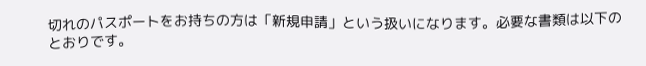切れのパスポートをお持ちの方は「新規申請」という扱いになります。必要な書類は以下のとおりです。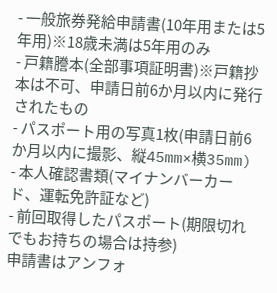- 一般旅券発給申請書(10年用または5年用)※18歳未満は5年用のみ
- 戸籍謄本(全部事項証明書)※戸籍抄本は不可、申請日前6か月以内に発行されたもの
- パスポート用の写真1枚(申請日前6か月以内に撮影、縦45mm×横35mm)
- 本人確認書類(マイナンバーカード、運転免許証など)
- 前回取得したパスポート(期限切れでもお持ちの場合は持参)
申請書はアンフォ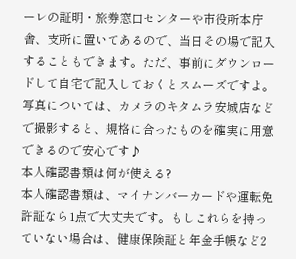ーレの証明・旅券窓口センターや市役所本庁舎、支所に置いてあるので、当日その場で記入することもできます。ただ、事前にダウンロードして自宅で記入しておくとスムーズですよ。写真については、カメラのキタムラ安城店などで撮影すると、規格に合ったものを確実に用意できるので安心です♪
本人確認書類は何が使える?
本人確認書類は、マイナンバーカードや運転免許証なら1点で大丈夫です。もしこれらを持っていない場合は、健康保険証と年金手帳など2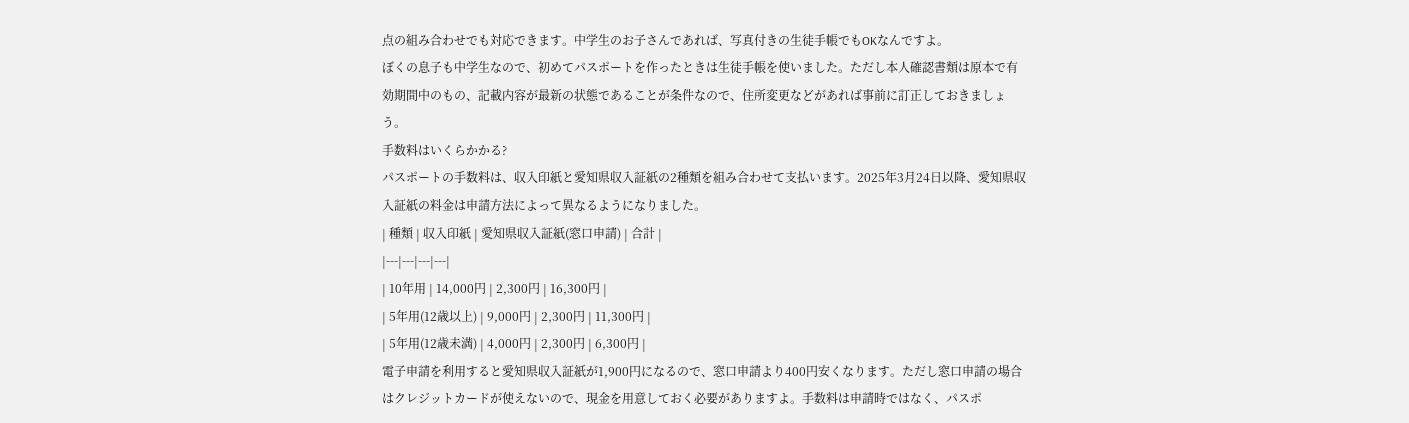点の組み合わせでも対応できます。中学生のお子さんであれば、写真付きの生徒手帳でもOKなんですよ。
ぼくの息子も中学生なので、初めてパスポートを作ったときは生徒手帳を使いました。ただし本人確認書類は原本で有効期間中のもの、記載内容が最新の状態であることが条件なので、住所変更などがあれば事前に訂正しておきましょう。
手数料はいくらかかる?
パスポートの手数料は、収入印紙と愛知県収入証紙の2種類を組み合わせて支払います。2025年3月24日以降、愛知県収入証紙の料金は申請方法によって異なるようになりました。
| 種類 | 収入印紙 | 愛知県収入証紙(窓口申請) | 合計 |
|---|---|---|---|
| 10年用 | 14,000円 | 2,300円 | 16,300円 |
| 5年用(12歳以上) | 9,000円 | 2,300円 | 11,300円 |
| 5年用(12歳未満) | 4,000円 | 2,300円 | 6,300円 |
電子申請を利用すると愛知県収入証紙が1,900円になるので、窓口申請より400円安くなります。ただし窓口申請の場合はクレジットカードが使えないので、現金を用意しておく必要がありますよ。手数料は申請時ではなく、パスポ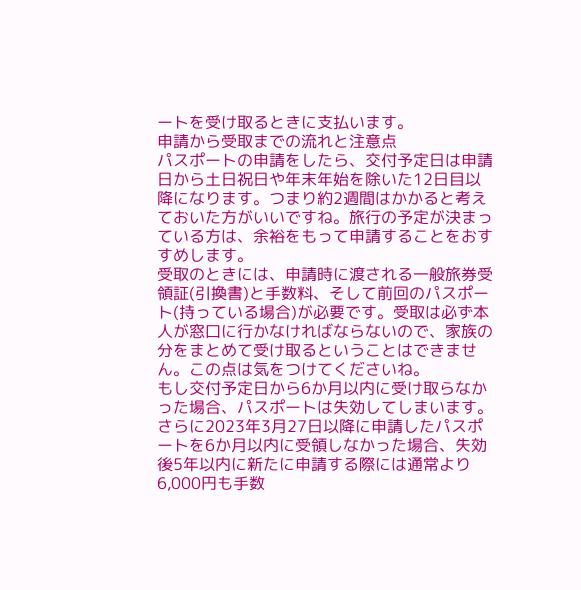ートを受け取るときに支払います。
申請から受取までの流れと注意点
パスポートの申請をしたら、交付予定日は申請日から土日祝日や年末年始を除いた12日目以降になります。つまり約2週間はかかると考えておいた方がいいですね。旅行の予定が決まっている方は、余裕をもって申請することをおすすめします。
受取のときには、申請時に渡される一般旅券受領証(引換書)と手数料、そして前回のパスポート(持っている場合)が必要です。受取は必ず本人が窓口に行かなければならないので、家族の分をまとめて受け取るということはできません。この点は気をつけてくださいね。
もし交付予定日から6か月以内に受け取らなかった場合、パスポートは失効してしまいます。さらに2023年3月27日以降に申請したパスポートを6か月以内に受領しなかった場合、失効後5年以内に新たに申請する際には通常より6,000円も手数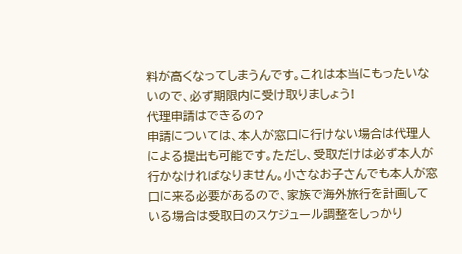料が高くなってしまうんです。これは本当にもったいないので、必ず期限内に受け取りましょう!
代理申請はできるの?
申請については、本人が窓口に行けない場合は代理人による提出も可能です。ただし、受取だけは必ず本人が行かなければなりません。小さなお子さんでも本人が窓口に来る必要があるので、家族で海外旅行を計画している場合は受取日のスケジュール調整をしっかり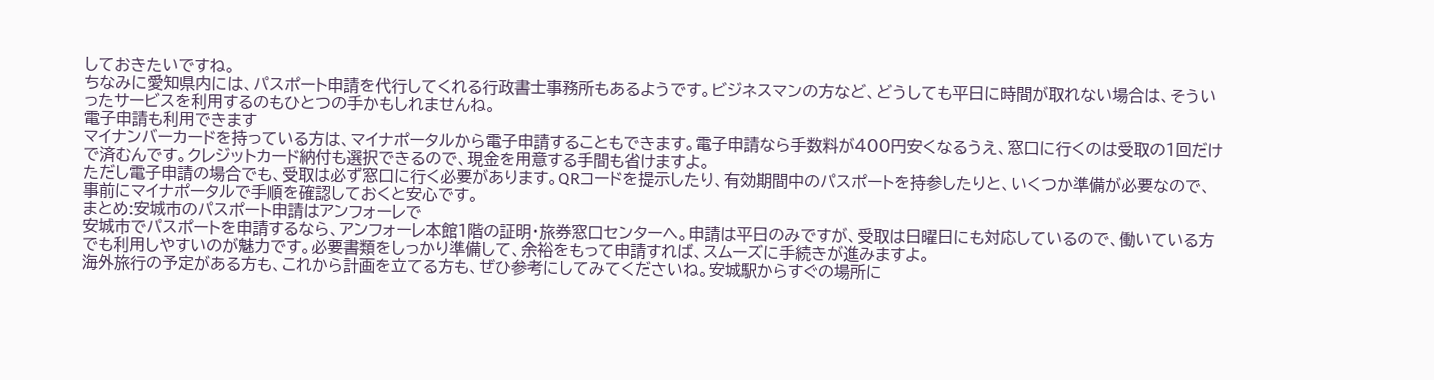しておきたいですね。
ちなみに愛知県内には、パスポート申請を代行してくれる行政書士事務所もあるようです。ビジネスマンの方など、どうしても平日に時間が取れない場合は、そういったサービスを利用するのもひとつの手かもしれませんね。
電子申請も利用できます
マイナンバーカードを持っている方は、マイナポータルから電子申請することもできます。電子申請なら手数料が400円安くなるうえ、窓口に行くのは受取の1回だけで済むんです。クレジットカード納付も選択できるので、現金を用意する手間も省けますよ。
ただし電子申請の場合でも、受取は必ず窓口に行く必要があります。QRコードを提示したり、有効期間中のパスポートを持参したりと、いくつか準備が必要なので、事前にマイナポータルで手順を確認しておくと安心です。
まとめ:安城市のパスポート申請はアンフォーレで
安城市でパスポートを申請するなら、アンフォーレ本館1階の証明・旅券窓口センターへ。申請は平日のみですが、受取は日曜日にも対応しているので、働いている方でも利用しやすいのが魅力です。必要書類をしっかり準備して、余裕をもって申請すれば、スムーズに手続きが進みますよ。
海外旅行の予定がある方も、これから計画を立てる方も、ぜひ参考にしてみてくださいね。安城駅からすぐの場所に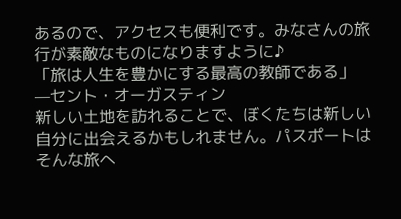あるので、アクセスも便利です。みなさんの旅行が素敵なものになりますように♪
「旅は人生を豊かにする最高の教師である」
—セント・オーガスティン
新しい土地を訪れることで、ぼくたちは新しい自分に出会えるかもしれません。パスポートはそんな旅へ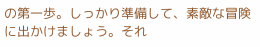の第一歩。しっかり準備して、素敵な冒険に出かけましょう。それ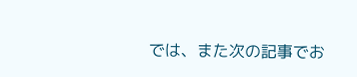では、また次の記事でお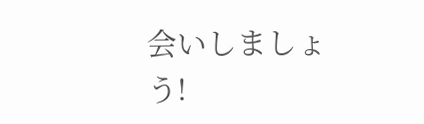会いしましょう!